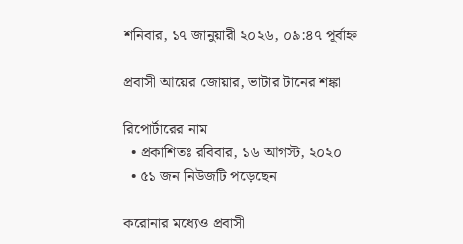শনিবার, ১৭ জানুয়ারী ২০২৬, ০৯:৪৭ পূর্বাহ্ন

প্রবাসী আয়ের জোয়ার, ভাটার টানের শঙ্কা

রিপোর্টারের নাম
  • প্রকাশিতঃ রবিবার, ১৬ আগস্ট, ২০২০
  • ৫১ জন নিউজটি পড়েছেন

করোনার মধ্যেও প্রবাসী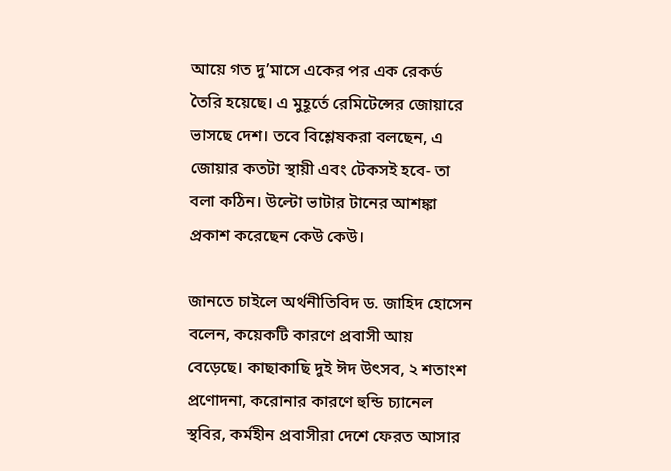আয়ে গত দু’মাসে একের পর এক রেকর্ড তৈরি হয়েছে। এ মুহূর্তে রেমিটেন্সের জোয়ারে ভাসছে দেশ। তবে বিশ্লেষকরা বলছেন, এ জোয়ার কতটা স্থায়ী এবং টেকসই হবে- তা বলা কঠিন। উল্টো ভাটার টানের আশঙ্কা প্রকাশ করেছেন কেউ কেউ।

জানতে চাইলে অর্থনীতিবিদ ড. জাহিদ হোসেন বলেন, কয়েকটি কারণে প্রবাসী আয় বেড়েছে। কাছাকাছি দুই ঈদ উৎসব, ২ শতাংশ প্রণোদনা, করোনার কারণে হুন্ডি চ্যানেল স্থবির, কর্মহীন প্রবাসীরা দেশে ফেরত আসার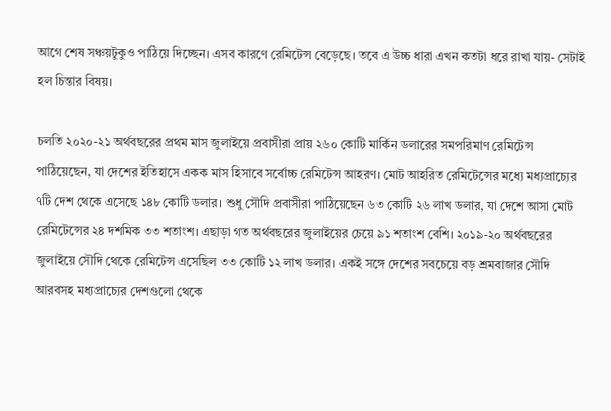আগে শেষ সঞ্চয়টুকুও পাঠিয়ে দিচ্ছেন। এসব কারণে রেমিটেন্স বেড়েছে। তবে এ উচ্চ ধারা এখন কতটা ধরে রাখা যায়- সেটাই হল চিন্তার বিষয়।

চলতি ২০২০-২১ অর্থবছরের প্রথম মাস জুলাইয়ে প্রবাসীরা প্রায় ২৬০ কোটি মার্কিন ডলারের সমপরিমাণ রেমিটেন্স পাঠিয়েছেন, যা দেশের ইতিহাসে একক মাস হিসাবে সর্বোচ্চ রেমিটেন্স আহরণ। মোট আহরিত রেমিটেন্সের মধ্যে মধ্যপ্রাচ্যের ৭টি দেশ থেকে এসেছে ১৪৮ কোটি ডলার। শুধু সৌদি প্রবাসীরা পাঠিয়েছেন ৬৩ কোটি ২৬ লাখ ডলার, যা দেশে আসা মোট রেমিটেন্সের ২৪ দশমিক ৩৩ শতাংশ। এছাড়া গত অর্থবছরের জুলাইয়ের চেয়ে ৯১ শতাংশ বেশি। ২০১৯-২০ অর্থবছরের জুলাইয়ে সৌদি থেকে রেমিটেন্স এসেছিল ৩৩ কোটি ১২ লাখ ডলার। একই সঙ্গে দেশের সবচেয়ে বড় শ্রমবাজার সৌদি আরবসহ মধ্যপ্রাচ্যের দেশগুলো থেকে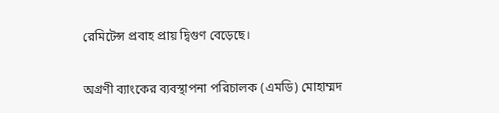রেমিটেন্স প্রবাহ প্রায় দ্বিগুণ বেড়েছে।

অগ্রণী ব্যাংকের ব্যবস্থাপনা পরিচালক (এমডি) মোহাম্মদ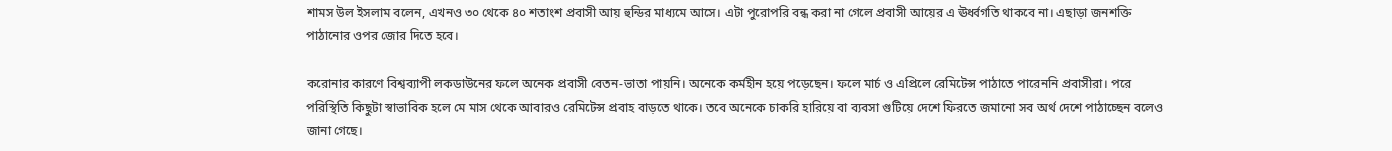শামস উল ইসলাম বলেন, এখনও ৩০ থেকে ৪০ শতাংশ প্রবাসী আয় হুন্ডির মাধ্যমে আসে। এটা পুরোপরি বন্ধ করা না গেলে প্রবাসী আয়ের এ ঊর্ধ্বগতি থাকবে না। এছাড়া জনশক্তি পাঠানোর ওপর জোর দিতে হবে।

করোনার কারণে বিশ্বব্যাপী লকডাউনের ফলে অনেক প্রবাসী বেতন-ভাতা পায়নি। অনেকে কর্মহীন হয়ে পড়েছেন। ফলে মার্চ ও এপ্রিলে রেমিটেন্স পাঠাতে পারেননি প্রবাসীরা। পরে পরিস্থিতি কিছুটা স্বাভাবিক হলে মে মাস থেকে আবারও রেমিটেন্স প্রবাহ বাড়তে থাকে। তবে অনেকে চাকরি হারিয়ে বা ব্যবসা গুটিয়ে দেশে ফিরতে জমানো সব অর্থ দেশে পাঠাচ্ছেন বলেও জানা গেছে।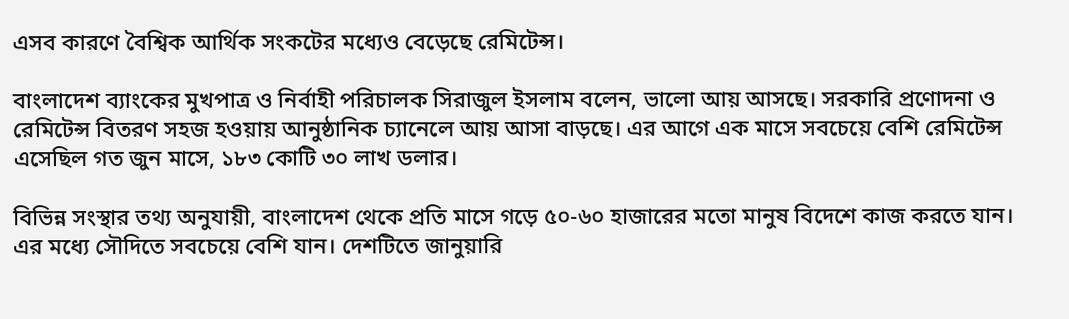এসব কারণে বৈশ্বিক আর্থিক সংকটের মধ্যেও বেড়েছে রেমিটেন্স।

বাংলাদেশ ব্যাংকের মুখপাত্র ও নির্বাহী পরিচালক সিরাজুল ইসলাম বলেন, ভালো আয় আসছে। সরকারি প্রণোদনা ও রেমিটেন্স বিতরণ সহজ হওয়ায় আনুষ্ঠানিক চ্যানেলে আয় আসা বাড়ছে। এর আগে এক মাসে সবচেয়ে বেশি রেমিটেন্স এসেছিল গত জুন মাসে, ১৮৩ কোটি ৩০ লাখ ডলার।

বিভিন্ন সংস্থার তথ্য অনুযায়ী, বাংলাদেশ থেকে প্রতি মাসে গড়ে ৫০-৬০ হাজারের মতো মানুষ বিদেশে কাজ করতে যান। এর মধ্যে সৌদিতে সবচেয়ে বেশি যান। দেশটিতে জানুয়ারি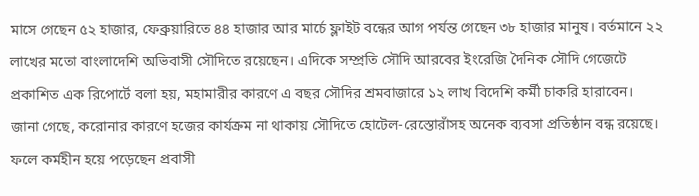মাসে গেছেন ৫২ হাজার, ফেব্রুয়ারিতে ৪৪ হাজার আর মার্চে ফ্লাইট বন্ধের আগ পর্যন্ত গেছেন ৩৮ হাজার মানুষ। বর্তমানে ২২ লাখের মতো বাংলাদেশি অভিবাসী সৌদিতে রয়েছেন। এদিকে সম্প্রতি সৌদি আরবের ইংরেজি দৈনিক সৌদি গেজেটে প্রকাশিত এক রিপোর্টে বলা হয়, মহামারীর কারণে এ বছর সৌদির শ্রমবাজারে ১২ লাখ বিদেশি কর্মী চাকরি হারাবেন। জানা গেছে, করোনার কারণে হজের কার্যক্রম না থাকায় সৌদিতে হোটেল-রেস্তোরাঁসহ অনেক ব্যবসা প্রতিষ্ঠান বন্ধ রয়েছে। ফলে কর্মহীন হয়ে পড়েছেন প্রবাসী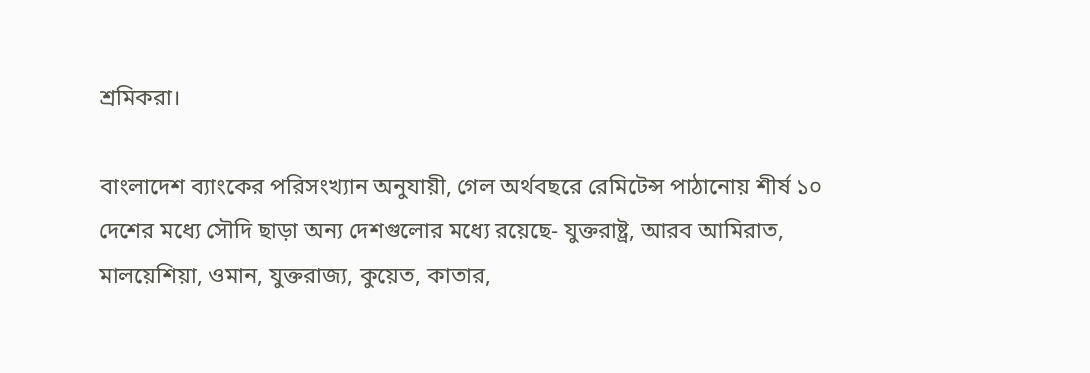শ্রমিকরা।

বাংলাদেশ ব্যাংকের পরিসংখ্যান অনুযায়ী, গেল অর্থবছরে রেমিটেন্স পাঠানোয় শীর্ষ ১০ দেশের মধ্যে সৌদি ছাড়া অন্য দেশগুলোর মধ্যে রয়েছে- যুক্তরাষ্ট্র, আরব আমিরাত, মালয়েশিয়া, ওমান, যুক্তরাজ্য, কুয়েত, কাতার,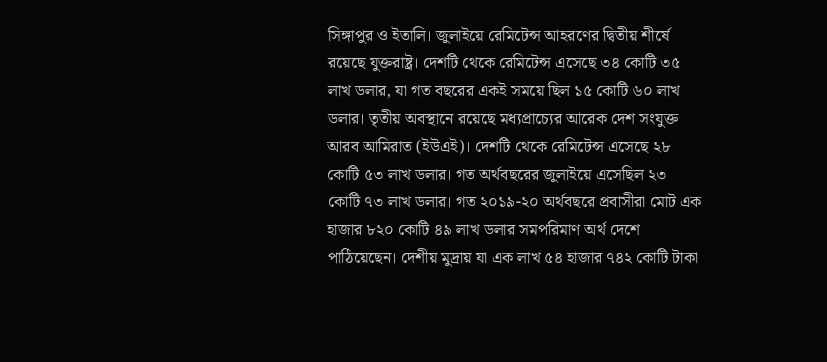সিঙ্গাপুর ও ইতালি। জুলাইয়ে রেমিটেন্স আহরণের দ্বিতীয় শীর্ষে রয়েছে যুক্তরাষ্ট্র। দেশটি থেকে রেমিটেন্স এসেছে ৩৪ কোটি ৩৫ লাখ ডলার, যা গত বছরের একই সময়ে ছিল ১৫ কোটি ৬০ লাখ ডলার। তৃতীয় অবস্থানে রয়েছে মধ্যপ্রাচ্যের আরেক দেশ সংযুক্ত আরব আমিরাত (ইউএই)। দেশটি থেকে রেমিটেন্স এসেছে ২৮ কোটি ৫৩ লাখ ডলার। গত অর্থবছরের জুলাইয়ে এসেছিল ২৩ কোটি ৭৩ লাখ ডলার। গত ২০১৯-২০ অর্থবছরে প্রবাসীরা মোট এক হাজার ৮২০ কোটি ৪৯ লাখ ডলার সমপরিমাণ অর্থ দেশে পাঠিয়েছেন। দেশীয় মুদ্রায় যা এক লাখ ৫৪ হাজার ৭৪২ কোটি টাকা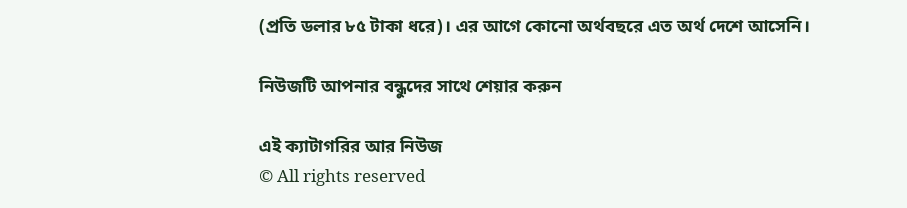(প্রতি ডলার ৮৫ টাকা ধরে)। এর আগে কোনো অর্থবছরে এত অর্থ দেশে আসেনি।

নিউজটি আপনার বন্ধুদের সাথে শেয়ার করুন

এই ক্যাটাগরির আর নিউজ
© All rights reserved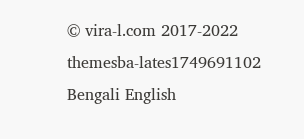© vira-l.com 2017-2022
themesba-lates1749691102
Bengali English